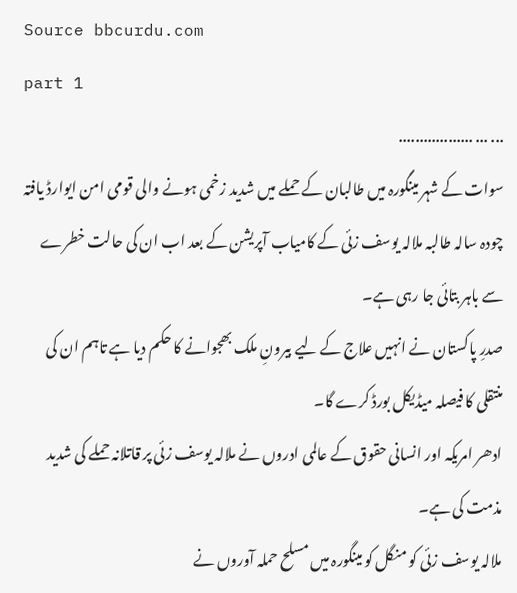Source bbcurdu.com
part 1
... ... ..................
سوات کے شہر مینگورہ میں طالبان کے حملے میں شدید زخمی ہونے والی قومی امن ایوارڈ یافتہ چودہ سالہ طالبہ ملالہ یوسف زئی کے کامیاب آپریشن کے بعد اب ان کی حالت خطرے سے باہر بتائی جا رہی ہے۔
صدرِ پاکستان نے انہیں علاج کے لیے بیرونِ ملک بھجوانے کا حکم دیا ہے تاہم ان کی منتقلی کا فیصلہ میڈیکل بورڈ کرے گا۔
ادھر امریکہ اور انسانی حقوق کے عالمی ادروں نے ملالہ یوسف زئی پر قاتلانہ حملے کی شدید مذمت کی ہے۔
ملالہ یوسف زئی کو منگل کو مینگورہ میں مسلح حملہ آوروں نے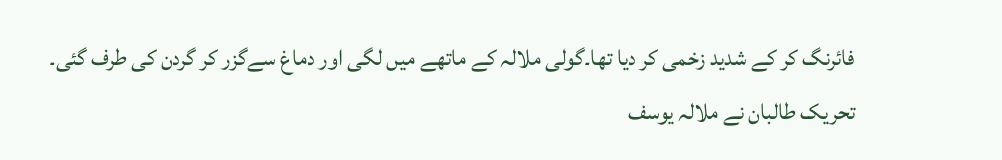فائرنگ کر کے شدید زخمی کر دیا تھا۔گولی ملالہ کے ماتھے میں لگی اور دماغ سےگزر کر گردن کی طرف گئی۔
تحریک طالبان نے ملالہ یوسف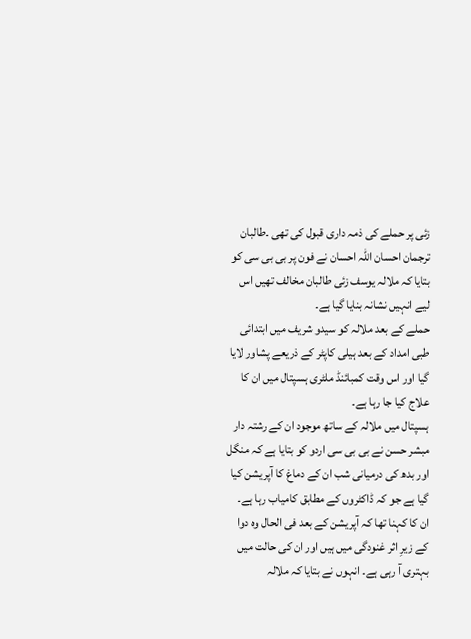زئی پر حملے کی ذمہ داری قبول کی تھی ۔طالبان ترجمان احسان اللہ احسان نے فون پر بی بی سی کو بتایا کہ ملالہ یوسف زئی طالبان مخالف تھیں اس لیے انہیں نشانہ بنایا گیا ہے۔
حملے کے بعد ملالہ کو سیدو شریف میں ابتدائی طبی امداد کے بعد ہیلی کاپٹر کے ذریعے پشاور لایا گیا اور اس وقت کمبائنڈ ملٹری ہسپتال میں ان کا علاج کیا جا رہا ہے۔
ہسپتال میں ملالہ کے ساتھ موجود ان کے رشتہ دار مبشر حسن نے بی بی سی اردو کو بتایا ہے کہ منگل اور بدھ کی درمیانی شب ان کے دماغ کا آپریشن کیا گیا ہے جو کہ ڈاکٹروں کے مطابق کامیاب رہا ہے۔
ان کا کہنا تھا کہ آپریشن کے بعد فی الحال وہ دوا کے زیرِ اثر غنودگی میں ہیں اور ان کی حالت میں بہتری آ رہی ہے۔ انہوں نے بتایا کہ ملالہ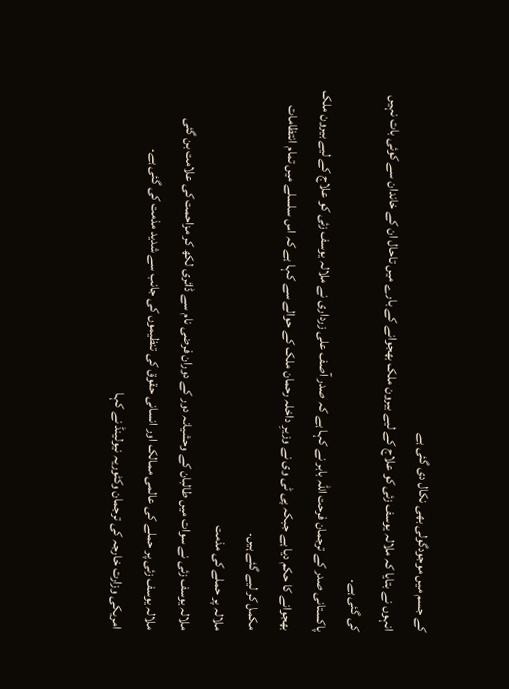کے جسم میں موجودگولی بھی نکال دی گئی ہے
انہوں نے بتایا کہ ملالہ یوسف زئی کو علاج کے لیے بیرون ملک بھجوانے کے بارے میں تاحال ان کے خاندان سے کوئی بات نہیں کی گئی ہے۔
پاکستانی صدر کے ترجمان فرحت اللہ بابر نے کہا ہے کہ صدر آصف علی زرداری نے ملالہ یوسف زئی کو علاج کے لیے بیرون ملک بھجوانے کا حکم دیا ہے جبکہ پی ٹی وی نے وزیرِ داخلہ رحمان ملک کے حوالے سے کہا ہے کہ اس سلسلے میں تمام انتظامات مکمل کر لیے گئے ہیں۔
ملالہ پر حملے کی مذمت
ملالہ یوسف زئی نے سوات میں طالبان کے وحشیانہ دور کے دوران فرضی نام سے ڈائری لکھ کر مزاحمت کی علامت بن گئی
ملالہ یوسف زئی پر حملے کی عالمی ممالک اور انسانی حقوق کی تنظیموں کی جانب سے شدید مذمت کی گئی ہے۔
امریکی وزارت خارجہ کی ترجمان وکٹوریہ نیولینڈ نے کہا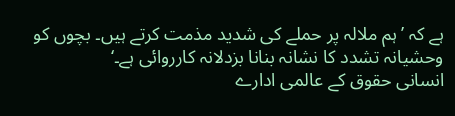ہے کہ ’ہم ملالہ پر حملے کی شدید مذمت کرتے ہیں۔ بچوں کو وحشیانہ تشدد کا نشانہ بنانا بزدلانہ کارروائی ہے۔‘
انسانی حقوق کے عالمی ادارے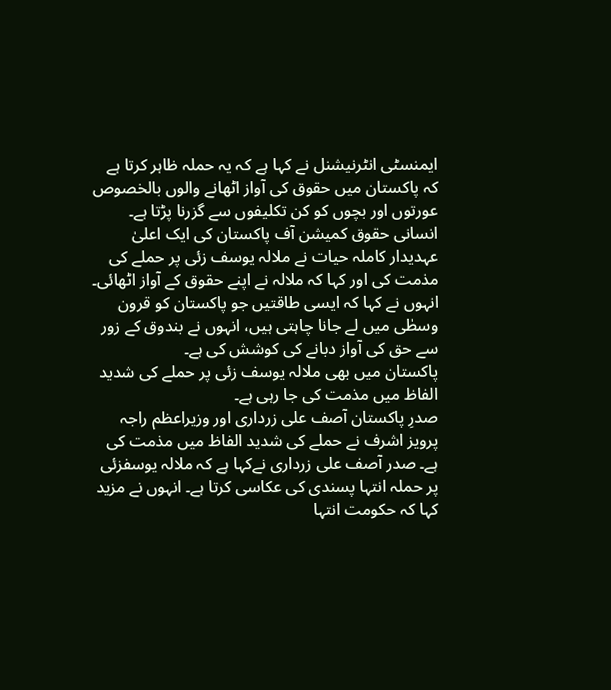ایمنسٹی انٹرنیشنل نے کہا ہے کہ یہ حملہ ظاہر کرتا ہے کہ پاکستان میں حقوق کی آواز اٹھانے والوں بالخصوص عورتوں اور بچوں کو کن تکلیفوں سے گزرنا پڑتا ہے۔
انسانی حقوق کمیشن آف پاکستان کی ایک اعلیٰ عہدیدار کاملہ حیات نے ملالہ یوسف زئی پر حملے کی مذمت کی اور کہا کہ ملالہ نے اپنے حقوق کے آواز اٹھائی۔ انہوں نے کہا کہ ایسی طاقتیں جو پاکستان کو قرون وسطٰی میں لے جانا چاہتی ہیں، انہوں نے بندوق کے زور سے حق کی آواز دبانے کی کوشش کی ہے۔
پاکستان میں بھی ملالہ یوسف زئی پر حملے کی شدید الفاظ میں مذمت کی جا رہی ہے۔
صدرِ پاکستان آصف علی زرداری اور وزیراعظم راجہ پرویز اشرف نے حملے کی شدید الفاظ میں مذمت کی ہے۔ صدر آصف علی زرداری نےکہا ہے کہ ملالہ یوسفزئی پر حملہ انتہا پسندی کی عکاسی کرتا ہے۔ انہوں نے مزید کہا کہ حکومت انتہا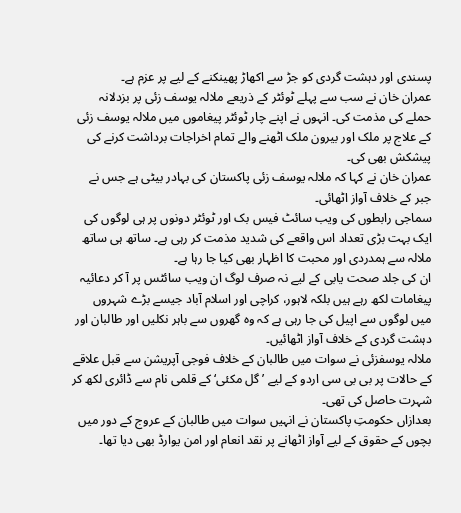پسندی اور دہشت گردی کو جڑ سے اکھاڑ پھینکنے کے لیے پر عزم ہے۔
عمران خان نے سب سے پہلے ٹوئٹر کے ذریعے ملالہ یوسف زئی پر بزدلانہ حملے کی مذمت کی۔ انہوں نے اپنے چار ٹوئٹر پیغاموں میں ملالہ یوسف زئی کے علاج پر ملک اور بیرون ملک اٹھنے والے تمام اخراجات برداشت کرنے کی پیشکش بھی کی۔
عمران خان نے کہا کہ ملالہ یوسف زئی پاکستان کی بہادر بیٹی ہے جس نے جبر کے خلاف آواز اٹھائی۔
سماجی رابطوں کی ویب سائٹ فیس بک اور ٹوئٹر دونوں پر ہی لوگوں کی ایک بہت بڑی تعداد اس واقعے کی شدید مذمت کر رہی ہے۔ ساتھ ہی ساتھ ملالہ سے ہمدردی اور محبت کا اظہار بھی کیا جا رہا ہے۔
ان کی جلد صحت یابی کے لیے نہ صرف لوگ ان ویب سائٹس پر آ کر دعائیہ پیغامات لکھ رہے ہیں بلکہ لاہور، کراچی اور اسلام آباد جیسے بڑے شہروں میں لوگوں سے اپیل کی جا رہی ہے کہ وہ گھروں سے باہر نکلیں اور طالبان اور دہشت گردی کے خلاف آواز اٹھائیں۔
ملالہ یوسفزئی نے سوات میں طالبان کے خلاف فوجی آپریشن سے قبل علاقے کے حالات پر بی بی سی اردو کے لیے ’گل مکئی‘ کے قلمی نام سے ڈائری لکھ کر شہرت حاصل کی تھی۔
بعدازاں حکومتِ پاکستان نے انہیں سوات میں طالبان کے عروج کے دور میں بچوں کے حقوق کے لیے آواز اٹھانے پر نقد انعام اور امن یوارڈ بھی دیا تھا۔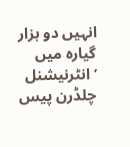انہیں دو ہزار گیارہ میں ’انٹرنیشنل چلڈرن پیس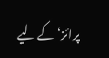پرائز‘ کے لیے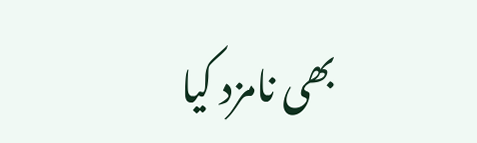بھی نامزد کیا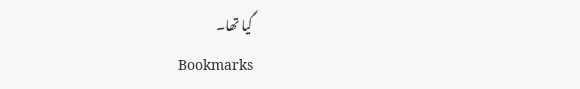گیا تھا۔
Bookmarks